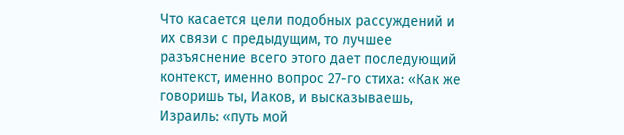Что касается цели подобных рассуждений и их связи с предыдущим, то лучшее разъяснение всего этого дает последующий контекст, именно вопрос 27-го стиха: «Как же говоришь ты, Иаков, и высказываешь, Израиль: «путь мой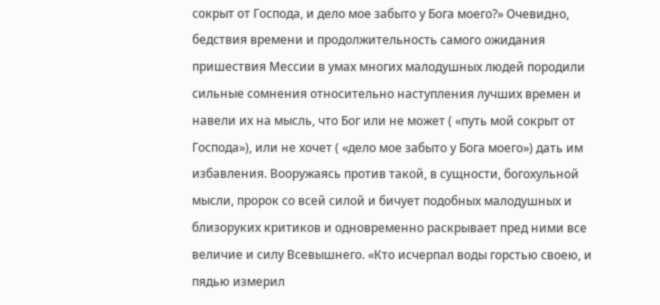сокрыт от Господа, и дело мое забыто у Бога моего?» Очевидно, бедствия времени и продолжительность самого ожидания пришествия Мессии в умах многих малодушных людей породили сильные сомнения относительно наступления лучших времен и навели их на мысль, что Бог или не может ( «путь мой сокрыт от Господа»), или не хочет ( «дело мое забыто у Бога моего») дать им избавления. Вооружаясь против такой, в сущности, богохульной мысли, пророк со всей силой и бичует подобных малодушных и близоруких критиков и одновременно раскрывает пред ними все величие и силу Всевышнего. «Кто исчерпал воды горстью своею, и пядью измерил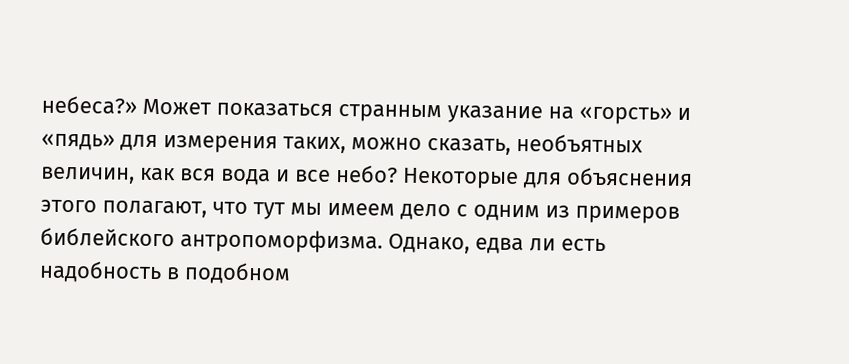небеса?» Может показаться странным указание на «горсть» и «пядь» для измерения таких, можно сказать, необъятных величин, как вся вода и все небо? Некоторые для объяснения этого полагают, что тут мы имеем дело с одним из примеров библейского антропоморфизма. Однако, едва ли есть надобность в подобном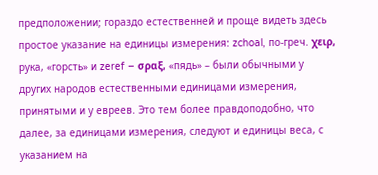предположении; гораздо естественней и проще видеть здесь простое указание на единицы измерения: zchoal, по-греч. χειρ, рука, «горсть» и zeref – σραξ, «пядь» – были обычными у других народов естественными единицами измерения, принятыми и у евреев. Это тем более правдоподобно, что далее, за единицами измерения, следуют и единицы веса, с указанием на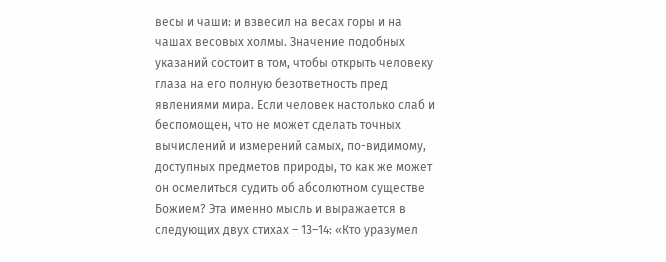весы и чаши: и взвесил на весах горы и на чашах весовых холмы. Значение подобных указаний состоит в том, чтобы открыть человеку глаза на его полную безответность пред явлениями мира. Если человек настолько слаб и беспомощен, что не может сделать точных вычислений и измерений самых, по-видимому, доступных предметов природы, то как же может он осмелиться судить об абсолютном существе Божием? Эта именно мысль и выражается в следующих двух стихах – 13–14: «Кто уразумел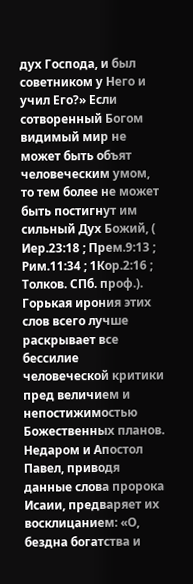дух Господа, и был советником у Него и учил Его?» Если сотворенный Богом видимый мир не может быть объят человеческим умом, то тем более не может быть постигнут им сильный Дух Божий, ( Иер.23:18 ; Прем.9:13 ; Рим.11:34 ; 1Кор.2:16 ; Толков. СПб. проф.). Горькая ирония этих слов всего лучше раскрывает все бессилие человеческой критики пред величием и непостижимостью Божественных планов. Недаром и Апостол Павел, приводя данные слова пророка Исаии, предваряет их восклицанием: «О, бездна богатства и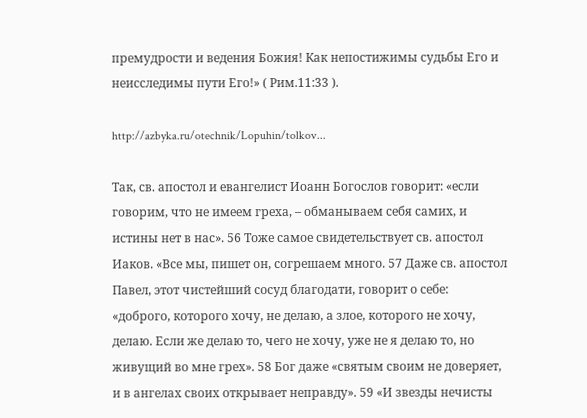премудрости и ведения Божия! Как непостижимы судьбы Его и неисследимы пути Его!» ( Рим.11:33 ).

http://azbyka.ru/otechnik/Lopuhin/tolkov...

Так, св. апостол и евангелист Иоанн Богослов говорит: «если говорим, что не имеем греха, – обманываем себя самих, и истины нет в нас». 56 Тоже самое свидетельствует св. апостол Иаков. «Все мы, пишет он, согрешаем много. 57 Даже св. апостол Павел, этот чистейший сосуд благодати, говорит о себе: «доброго, которого хочу, не делаю, а злое, которого не хочу, делаю. Если же делаю то, чего не хочу, уже не я делаю то, но живущий во мне грех». 58 Бог даже «святым своим не доверяет, и в ангелах своих открывает неправду». 59 «И звезды нечисты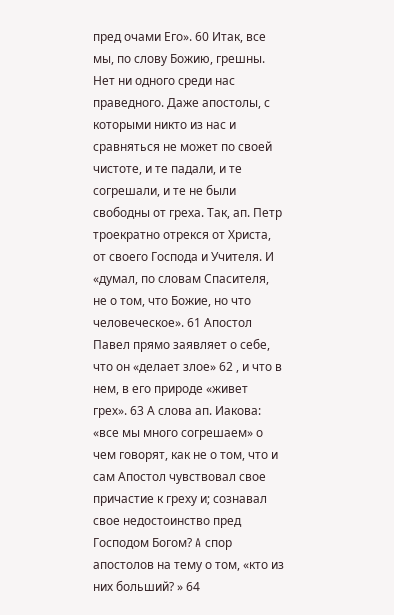пред очами Его». 60 Итак, все мы, по слову Божию, грешны. Нет ни одного среди нас праведного. Даже апостолы, с которыми никто из нас и сравняться не может по своей чистоте, и те падали, и те согрешали, и те не были свободны от греха. Так, ап. Петр троекратно отрекся от Христа, от своего Господа и Учителя. И «думал, по словам Спасителя, не о том, что Божие, но что человеческое». 61 Апостол Павел прямо заявляет о себе, что он «делает злое» 62 , и что в нем, в его природе «живет грех». 63 А слова ап. Иакова: «все мы много согрешаем» о чем говорят, как не о том, что и сам Апостол чувствовал свое причастие к греху и; сознавал свое недостоинство пред Господом Богом? A спор апостолов на тему о том, «кто из них больший? » 64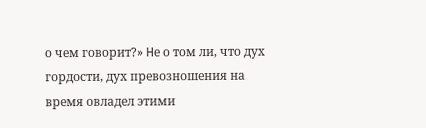о чем говорит?» Ηе о том ли, что дух гордости, дух превозношения на время овладел этими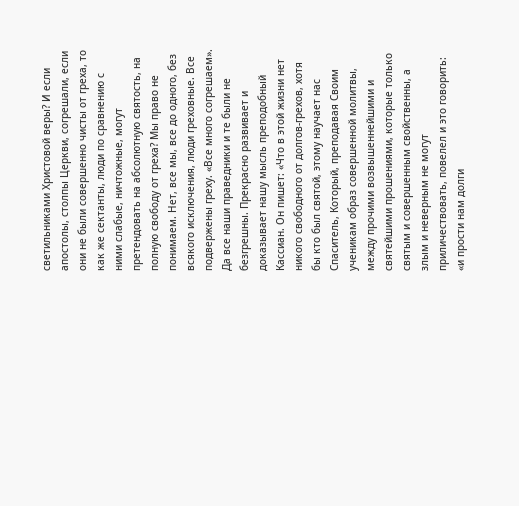светильниками Христовой веры? И если апостолы, столпы Церкви, согрешали, если они не были совершенно чисты от греха, то как же сектанты, люди по сравнению с ними слабые, ничтожные, могут претендовать на абсолютную святость, на полную свободу от греха? Мы право не понимаем. Нет, все мы, все до одного, без всякого исключения, люди греховные. Все подвержены греху. «Все много согрешаем». Да все наши праведники и те были не безгрешны. Прекрасно развивает и доказывает нашу мысль преподобный Кассиан. Он пишет: «Что в этой жизни нет никого свободного от долгов-грехов, хотя бы кто был святой, этому научает нас Спаситель, Который, преподавая Своим ученикам образ совершенной молитвы, между прочими возвышеннейшими и святейшими прошениями, которые только святым и совершенным свойственны, а злым и неверным не могут приличествовать, повелел и это говорить: «и прости нам долги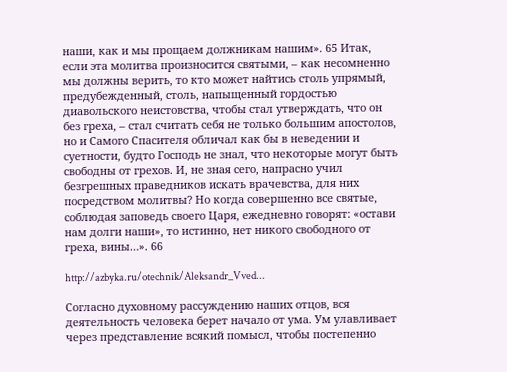наши, как и мы прощаем должникам нашим». 65 Итак, если эта молитва произносится святыми, – как несомненно мы должны верить, то кто может найтись столь упрямый, предубежденный, столь, напыщенный гордостью диавольского неистовства, чтобы стал утверждать, что он без греха, – стал считать себя не только большим апостолов, но и Самого Спасителя обличал как бы в неведении и суетности, будто Господь не знал, что некоторые могут быть свободны от грехов. И, не зная сего, напрасно учил безгрешных праведников искать врачевства, для них посредством молитвы? Но когда совершенно все святые, соблюдая заповедь своего Царя, ежедневно говорят: «остави нам долги наши», то истинно, нет никого свободного от греха, вины…». 66

http://azbyka.ru/otechnik/Aleksandr_Vved...

Согласно духовному рассуждению наших отцов, вся деятельность человека берет начало от ума. Ум улавливает через представление всякий помысл, чтобы постепенно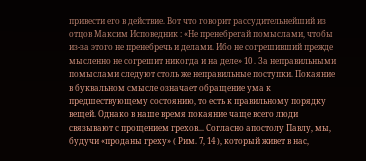привести его в действие. Вот что говорит рассудительнейший из отцов Максим Исповедник : «Не пренебрегай помыслами, чтобы из-за этого не пренебречь и делами. Ибо не согрешивший прежде мысленно не согрешит никогда и на деле» 10 . За неправильными помыслами следуют столь же неправильные поступки. Покаяние в буквальном смысле означает обращение ума к предшествующему состоянию, то есть к правильному порядку вещей. Однако в наше время покаяние чаще всего люди связывают с прощением грехов... Согласно апостолу Павлу, мы, будучи «проданы греху» ( Рим. 7, 14 ), который живет в нас,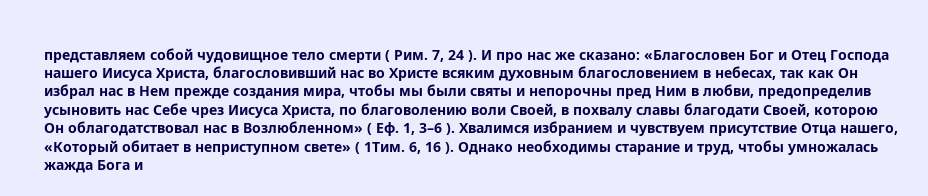представляем собой чудовищное тело смерти ( Рим. 7, 24 ). И про нас же сказано: «Благословен Бог и Отец Господа нашего Иисуса Христа, благословивший нас во Христе всяким духовным благословением в небесах, так как Он избрал нас в Нем прежде создания мира, чтобы мы были святы и непорочны пред Ним в любви, предопределив усыновить нас Себе чрез Иисуса Христа, по благоволению воли Своей, в похвалу славы благодати Своей, которою Он облагодатствовал нас в Возлюбленном» ( Еф. 1, 3–6 ). Хвалимся избранием и чувствуем присутствие Отца нашего, «Который обитает в неприступном свете» ( 1Тим. 6, 16 ). Однако необходимы старание и труд, чтобы умножалась жажда Бога и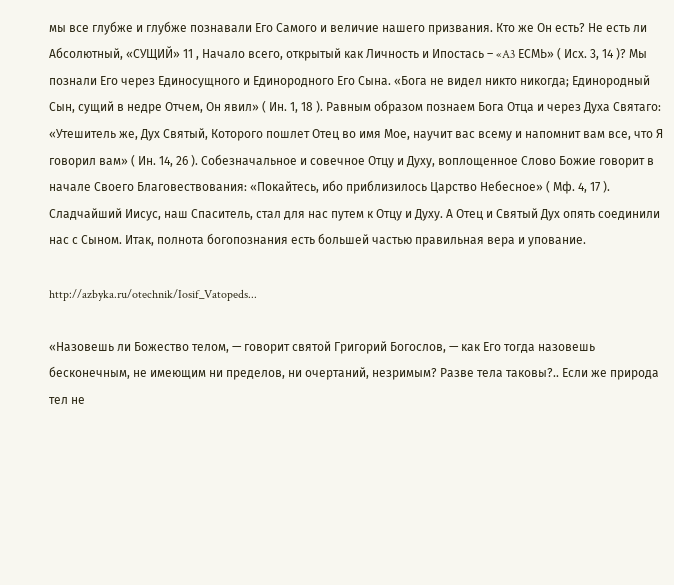мы все глубже и глубже познавали Его Самого и величие нашего призвания. Кто же Он есть? Не есть ли Абсолютный, «СУЩИЙ» 11 , Начало всего, открытый как Личность и Ипостась – «A3 ЕСМЬ» ( Исх. 3, 14 )? Мы познали Его через Единосущного и Единородного Его Сына. «Бога не видел никто никогда; Единородный Сын, сущий в недре Отчем, Он явил» ( Ин. 1, 18 ). Равным образом познаем Бога Отца и через Духа Святаго: «Утешитель же, Дух Святый, Которого пошлет Отец во имя Мое, научит вас всему и напомнит вам все, что Я говорил вам» ( Ин. 14, 26 ). Собезначальное и совечное Отцу и Духу, воплощенное Слово Божие говорит в начале Своего Благовествования: «Покайтесь, ибо приблизилось Царство Небесное» ( Мф. 4, 17 ). Сладчайший Иисус, наш Спаситель, стал для нас путем к Отцу и Духу. А Отец и Святый Дух опять соединили нас с Сыном. Итак, полнота богопознания есть большей частью правильная вера и упование.

http://azbyka.ru/otechnik/Iosif_Vatopeds...

«Назовешь ли Божество телом, — говорит святой Григорий Богослов, — как Его тогда назовешь бесконечным, не имеющим ни пределов, ни очертаний, незримым? Разве тела таковы?.. Если же природа тел не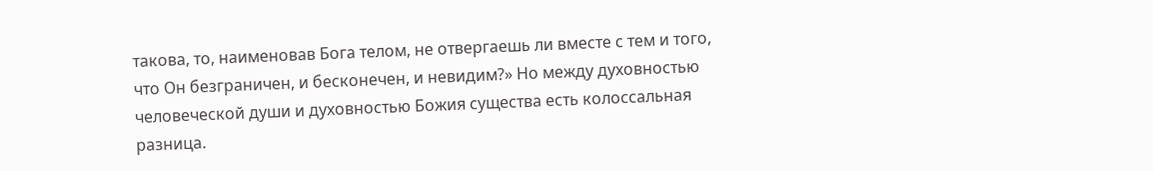такова, то, наименовав Бога телом, не отвергаешь ли вместе с тем и того, что Он безграничен, и бесконечен, и невидим?» Но между духовностью человеческой души и духовностью Божия существа есть колоссальная разница.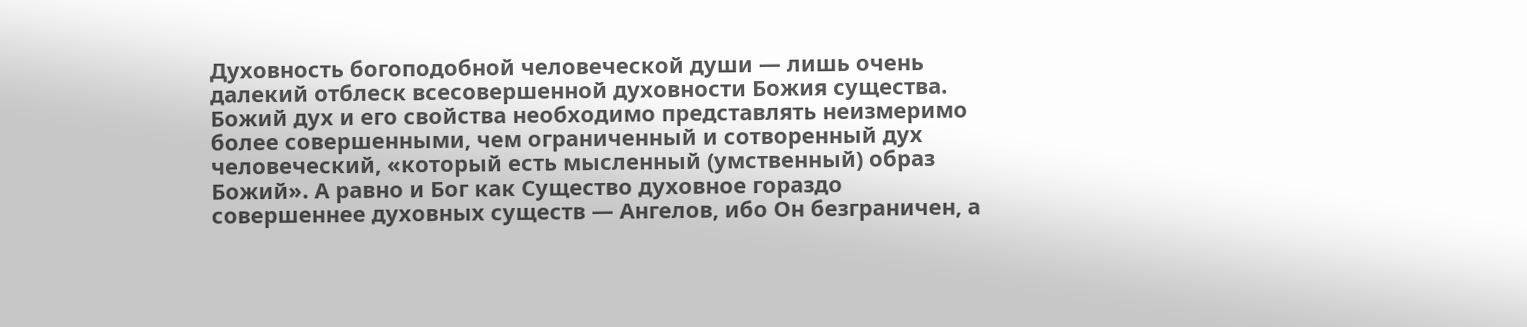Духовность богоподобной человеческой души — лишь очень далекий отблеск всесовершенной духовности Божия существа. Божий дух и его свойства необходимо представлять неизмеримо более совершенными, чем ограниченный и сотворенный дух человеческий, «который есть мысленный (умственный) образ Божий». А равно и Бог как Существо духовное гораздо совершеннее духовных существ — Ангелов, ибо Он безграничен, а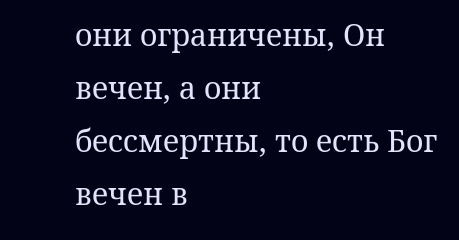они ограничены, Он вечен, а они бессмертны, то есть Бог вечен в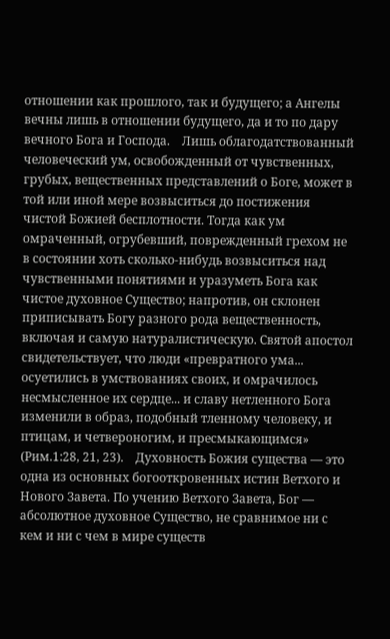отношении как прошлого, так и будущего; а Ангелы вечны лишь в отношении будущего, да и то по дару вечного Бога и Господа.    Лишь облагодатствованный человеческий ум, освобожденный от чувственных, грубых, вещественных представлений о Боге, может в той или иной мере возвыситься до постижения чистой Божией бесплотности. Тогда как ум омраченный, огрубевший, поврежденный грехом не в состоянии хоть сколько-нибудь возвыситься над чувственными понятиями и уразуметь Бога как чистое духовное Существо; напротив, он склонен приписывать Богу разного рода вещественность, включая и самую натуралистическую. Святой апостол свидетельствует, что люди «превратного ума... осуетились в умствованиях своих, и омрачилось несмысленное их сердце... и славу нетленного Бога изменили в образ, подобный тленному человеку, и птицам, и четвероногим, и пресмыкающимся» (Рим.1:28, 21, 23).    Духовность Божия существа — это одна из основных богооткровенных истин Ветхого и Нового Завета. По учению Ветхого Завета, Бог — абсолютное духовное Существо, не сравнимое ни с кем и ни с чем в мире существ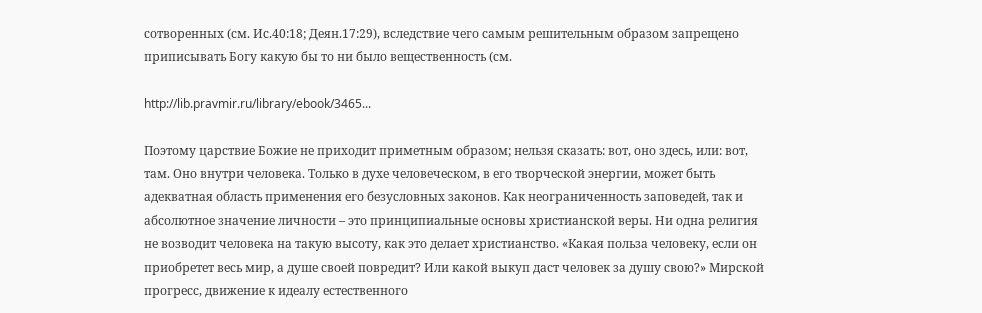сотворенных (см. Ис.40:18; Деян.17:29), вследствие чего самым решительным образом запрещено приписывать Богу какую бы то ни было вещественность (см.

http://lib.pravmir.ru/library/ebook/3465...

Поэтому царствие Божие не приходит приметным образом; нельзя сказать: вот, оно здесь, или: вот, там. Оно внутри человека. Только в духе человеческом, в его творческой энергии, может быть адекватная область применения его безусловных законов. Как неограниченность заповедей, так и абсолютное значение личности – это принципиальные основы христианской веры. Ни одна религия не возводит человека на такую высоту, как это делает христианство. «Какая польза человеку, если он приобретет весь мир, а душе своей повредит? Или какой выкуп даст человек за душу свою?» Мирской прогресс, движение к идеалу естественного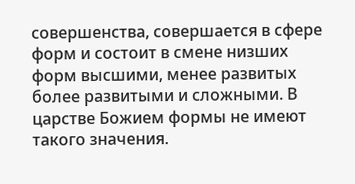совершенства, совершается в сфере форм и состоит в смене низших форм высшими, менее развитых более развитыми и сложными. В царстве Божием формы не имеют такого значения.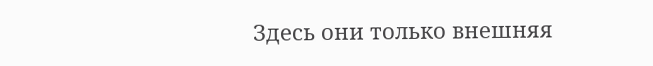Здесь они только внешняя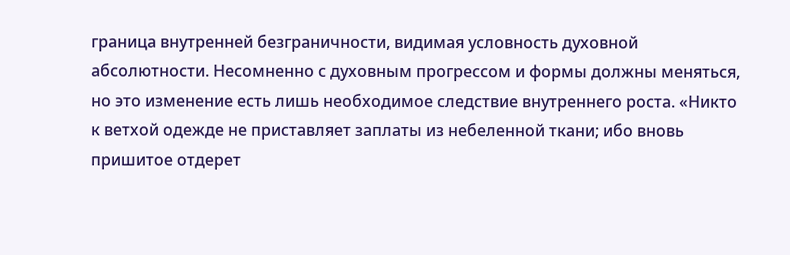граница внутренней безграничности, видимая условность духовной абсолютности. Несомненно с духовным прогрессом и формы должны меняться, но это изменение есть лишь необходимое следствие внутреннего роста. «Никто к ветхой одежде не приставляет заплаты из небеленной ткани; ибо вновь пришитое отдерет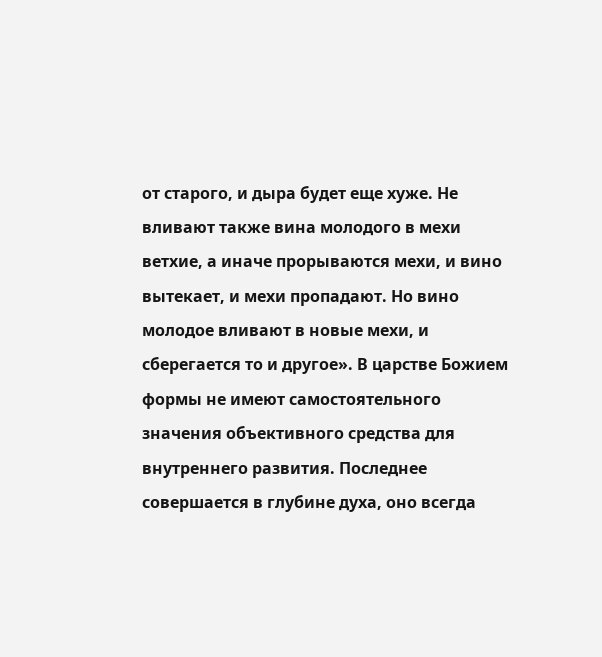от старого, и дыра будет еще хуже. Не вливают также вина молодого в мехи ветхие, а иначе прорываются мехи, и вино вытекает, и мехи пропадают. Но вино молодое вливают в новые мехи, и сберегается то и другое». В царстве Божием формы не имеют самостоятельного значения объективного средства для внутреннего развития. Последнее совершается в глубине духа, оно всегда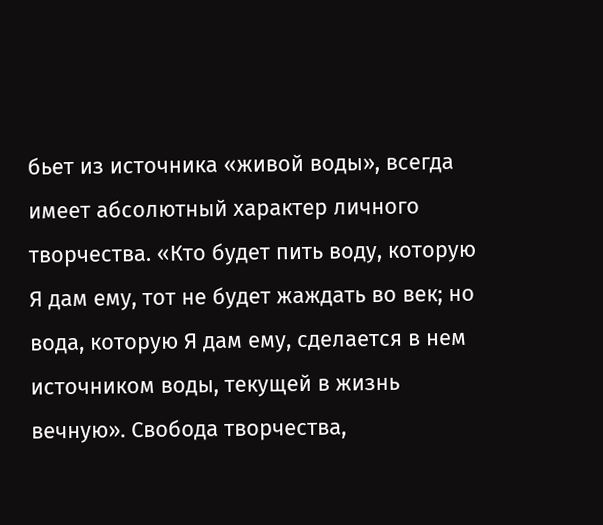бьет из источника «живой воды», всегда имеет абсолютный характер личного творчества. «Кто будет пить воду, которую Я дам ему, тот не будет жаждать во век; но вода, которую Я дам ему, сделается в нем источником воды, текущей в жизнь вечную». Свобода творчества,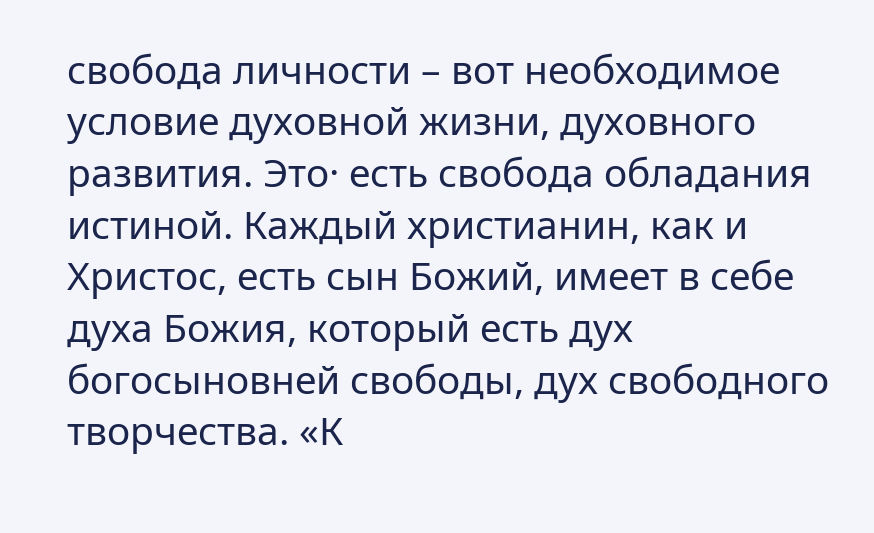свобода личности – вот необходимое условие духовной жизни, духовного развития. Это· есть свобода обладания истиной. Каждый христианин, как и Христос, есть сын Божий, имеет в себе духа Божия, который есть дух богосыновней свободы, дух свободного творчества. «К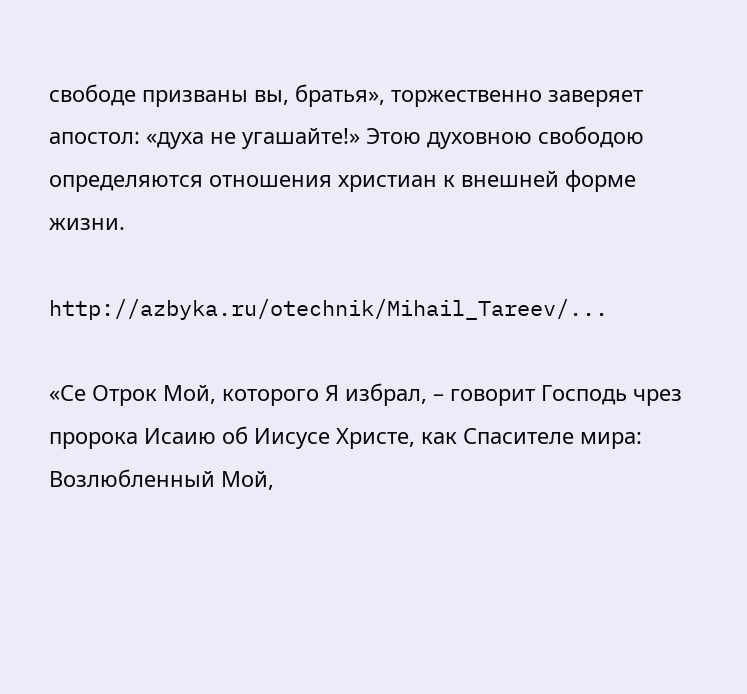свободе призваны вы, братья», торжественно заверяет апостол: «духа не угашайте!» Этою духовною свободою определяются отношения христиан к внешней форме жизни.

http://azbyka.ru/otechnik/Mihail_Tareev/...

«Се Отрок Мой, которого Я избрал, – говорит Господь чрез пророка Исаию об Иисусе Христе, как Спасителе мира: Возлюбленный Мой,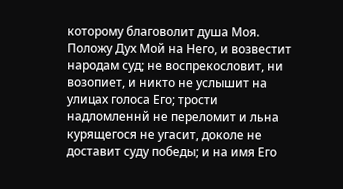которому благоволит душа Моя. Положу Дух Мой на Него, и возвестит народам суд; не воспрекословит, ни возопиет, и никто не услышит на улицах голоса Его; трости надломленнй не переломит и льна курящегося не угасит, доколе не доставит суду победы; и на имя Его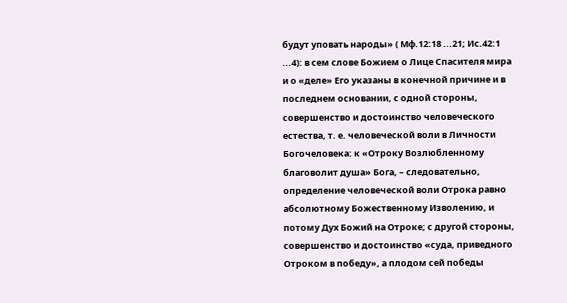будут уповать народы» ( Мф.12:18 ...21; Ис.42:1 ...4): в сем слове Божием о Лице Спасителя мира и о «деле» Его указаны в конечной причине и в последнем основании, с одной стороны, совершенство и достоинство человеческого естества, т. е. человеческой воли в Личности Богочеловека: к «Отроку Возлюбленному благоволит душа» Бога, – следовательно, определение человеческой воли Отрока равно абсолютному Божественному Изволению, и потому Дух Божий на Отроке; с другой стороны, совершенство и достоинство «суда, приведного Отроком в победу», а плодом сей победы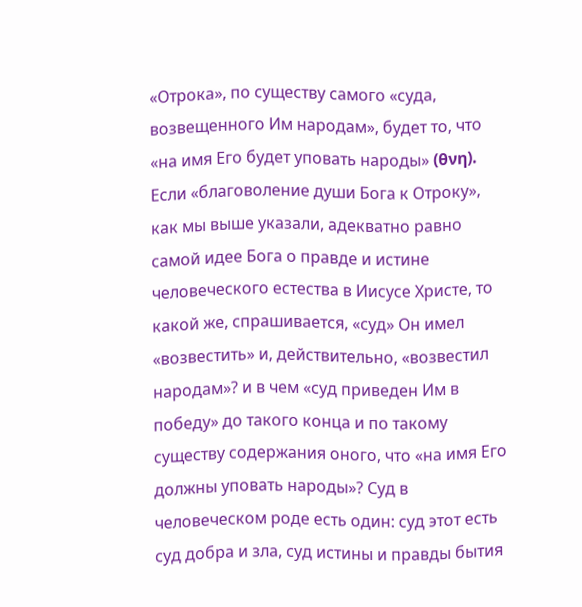«Отрока», по существу самого «суда, возвещенного Им народам», будет то, что «на имя Его будет уповать народы» (θνη). Если «благоволение души Бога к Отроку», как мы выше указали, адекватно равно самой идее Бога о правде и истине человеческого естества в Иисусе Христе, то какой же, спрашивается, «суд» Он имел «возвестить» и, действительно, «возвестил народам»? и в чем «суд приведен Им в победу» до такого конца и по такому существу содержания оного, что «на имя Его должны уповать народы»? Суд в человеческом роде есть один: суд этот есть суд добра и зла, суд истины и правды бытия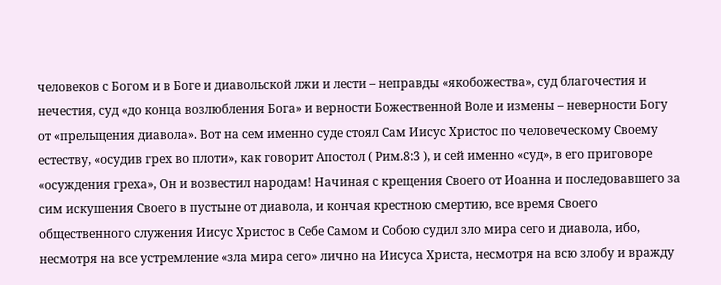человеков с Богом и в Боге и диавольской лжи и лести – неправды «якобожества», суд благочестия и нечестия, суд «до конца возлюбления Бога» и верности Божественной Воле и измены – неверности Богу от «прельщения диавола». Вот на сем именно суде стоял Сам Иисус Христос по человеческому Своему естеству, «осудив грех во плоти», как говорит Апостол ( Рим.8:3 ), и сей именно «суд», в его приговоре «осуждения греха», Он и возвестил народам! Начиная с крещения Своего от Иоанна и последовавшего за сим искушения Своего в пустыне от диавола, и кончая крестною смертию, все время Своего общественного служения Иисус Христос в Себе Самом и Собою судил зло мира сего и диавола, ибо, несмотря на все устремление «зла мира сего» лично на Иисуса Христа, несмотря на всю злобу и вражду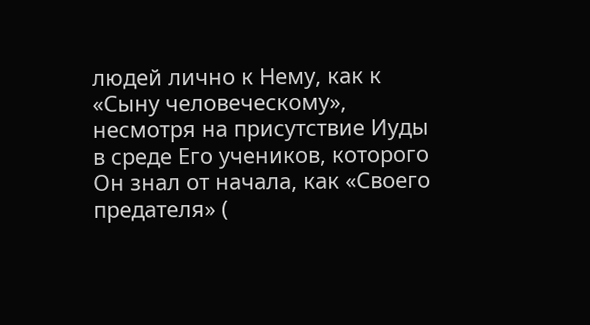людей лично к Нему, как к «Сыну человеческому», несмотря на присутствие Иуды в среде Его учеников, которого Он знал от начала, как «Своего предателя» (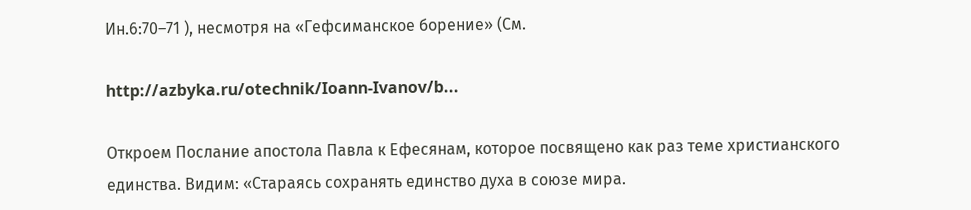Ин.6:70–71 ), несмотря на «Гефсиманское борение» (См.

http://azbyka.ru/otechnik/Ioann-Ivanov/b...

Откроем Послание апостола Павла к Ефесянам, которое посвящено как раз теме христианского единства. Видим: «Стараясь сохранять единство духа в союзе мира.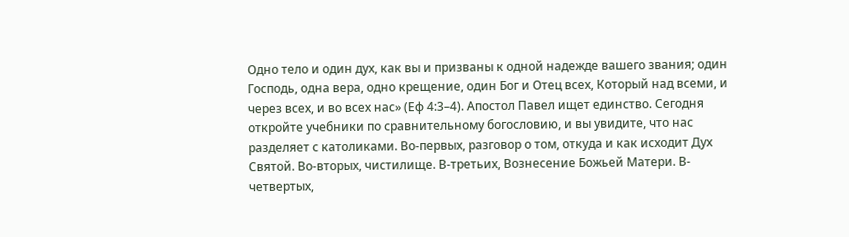Одно тело и один дух, как вы и призваны к одной надежде вашего звания; один Господь, одна вера, одно крещение, один Бог и Отец всех, Который над всеми, и через всех, и во всех нас» (Еф 4:3–4). Апостол Павел ищет единство. Сегодня откройте учебники по сравнительному богословию, и вы увидите, что нас разделяет с католиками. Во-первых, разговор о том, откуда и как исходит Дух Святой. Во-вторых, чистилище. В-третьих, Вознесение Божьей Матери. В-четвертых,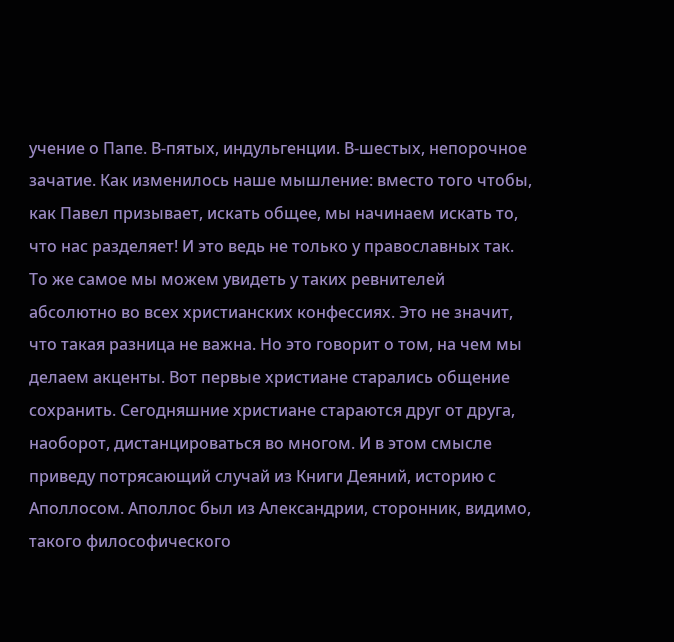учение о Папе. В-пятых, индульгенции. В-шестых, непорочное зачатие. Как изменилось наше мышление: вместо того чтобы, как Павел призывает, искать общее, мы начинаем искать то, что нас разделяет! И это ведь не только у православных так. То же самое мы можем увидеть у таких ревнителей абсолютно во всех христианских конфессиях. Это не значит, что такая разница не важна. Но это говорит о том, на чем мы делаем акценты. Вот первые христиане старались общение сохранить. Сегодняшние христиане стараются друг от друга, наоборот, дистанцироваться во многом. И в этом смысле приведу потрясающий случай из Книги Деяний, историю с Аполлосом. Аполлос был из Александрии, сторонник, видимо, такого философического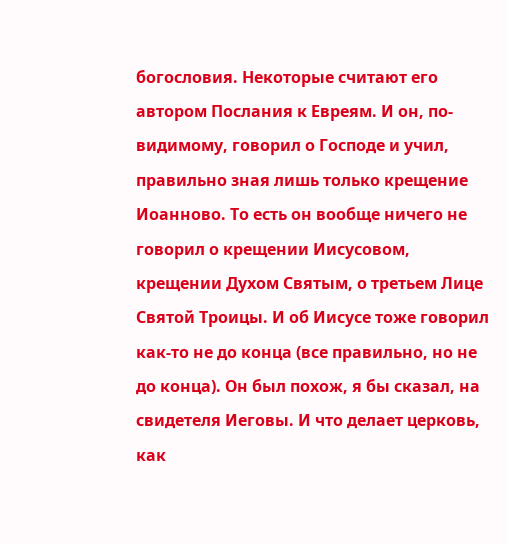богословия. Некоторые считают его автором Послания к Евреям. И он, по-видимому, говорил о Господе и учил, правильно зная лишь только крещение Иоанново. То есть он вообще ничего не говорил о крещении Иисусовом, крещении Духом Святым, о третьем Лице Святой Троицы. И об Иисусе тоже говорил как-то не до конца (все правильно, но не до конца). Он был похож, я бы сказал, на свидетеля Иеговы. И что делает церковь, как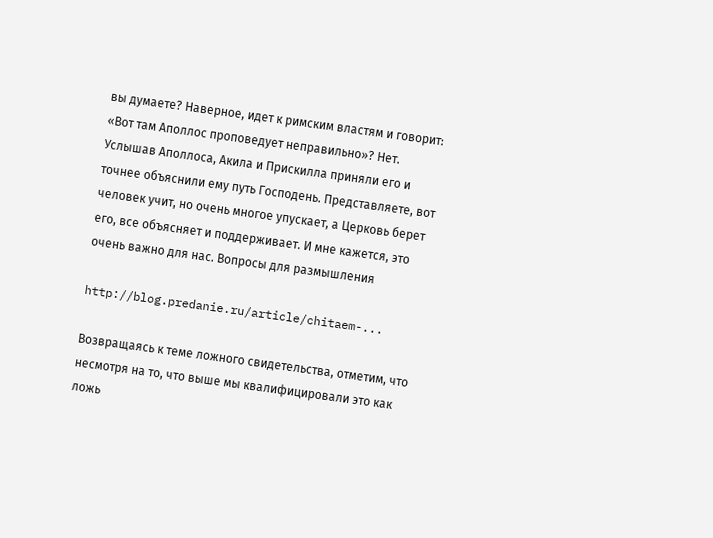вы думаете? Наверное, идет к римским властям и говорит: «Вот там Аполлос проповедует неправильно»? Нет. Услышав Аполлоса, Акила и Прискилла приняли его и точнее объяснили ему путь Господень. Представляете, вот человек учит, но очень многое упускает, а Церковь берет его, все объясняет и поддерживает. И мне кажется, это очень важно для нас. Вопросы для размышления

http://blog.predanie.ru/article/chitaem-...

Возвращаясь к теме ложного свидетельства, отметим, что несмотря на то, что выше мы квалифицировали это как ложь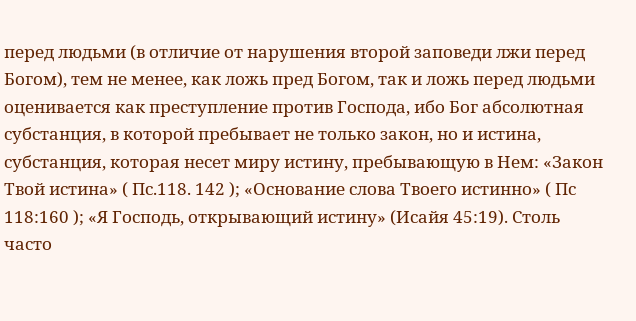перед людьми (в отличие от нарушения второй заповеди лжи перед Богом), тем не менее, как ложь пред Богом, так и ложь перед людьми оценивается как преступление против Господа, ибо Бог абсолютная субстанция, в которой пребывает не только закон, но и истина, субстанция, которая несет миру истину, пребывающую в Нем: «Закон Твой истина» ( Пс.118. 142 ); «Основание слова Твоего истинно» ( Пс 118:160 ); «Я Господь, открывающий истину» (Исайя 45:19). Столь часто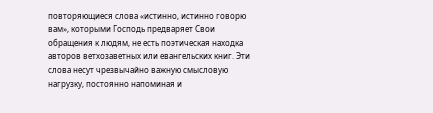повторяющиеся слова «истинно, истинно говорю вам», которыми Господь предваряет Свои обращения к людям, не есть поэтическая находка авторов ветхозаветных или евангельских книг. Эти слова несут чрезвычайно важную смысловую нагрузку, постоянно напоминая и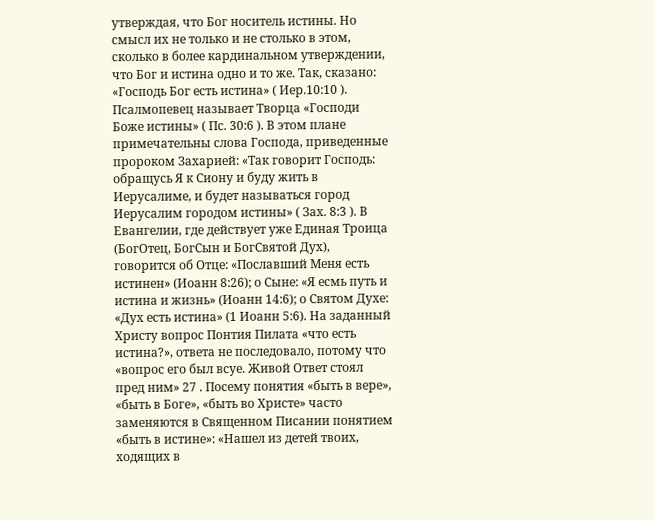утверждая, что Бог носитель истины. Но смысл их не только и не столько в этом, сколько в более кардинальном утверждении, что Бог и истина одно и то же. Так, сказано: «Господь Бог есть истина» ( Иер.10:10 ). Псалмопевец называет Творца «Господи Боже истины» ( Пс. 30:6 ). В этом плане примечательны слова Господа, приведенные пророком Захарией: «Так говорит Господь: обращусь Я к Сиону и буду жить в Иерусалиме, и будет называться город Иерусалим городом истины» ( Зах. 8:3 ). В Евангелии, где действует уже Единая Троица (БогОтец, БогСын и БогСвятой Дух), говорится об Отце: «Пославший Меня есть истинен» (Иоанн 8:26); о Сыне: «Я есмь путь и истина и жизнь» (Иоанн 14:6); о Святом Духе: «Дух есть истина» (1 Иоанн 5:6). На заданный Христу вопрос Понтия Пилата «что есть истина?», ответа не последовало, потому что «вопрос его был всуе. Живой Ответ стоял пред ним» 27 . Посему понятия «быть в вере», «быть в Боге», «быть во Христе» часто заменяются в Священном Писании понятием «быть в истине»: «Нашел из детей твоих, ходящих в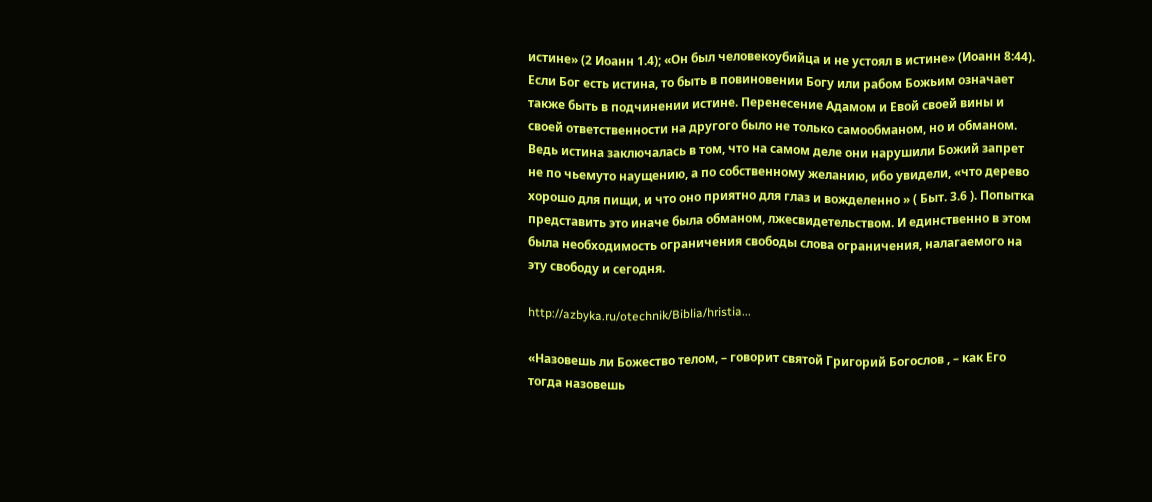истине» (2 Иоанн 1.4); «Он был человекоубийца и не устоял в истине» (Иоанн 8:44). Если Бог есть истина, то быть в повиновении Богу или рабом Божьим означает также быть в подчинении истине. Перенесение Адамом и Евой своей вины и своей ответственности на другого было не только самообманом, но и обманом. Ведь истина заключалась в том, что на самом деле они нарушили Божий запрет не по чьемуто наущению, а по собственному желанию, ибо увидели, «что дерево хорошо для пищи, и что оно приятно для глаз и вожделенно » ( Быт. 3.6 ). Попытка представить это иначе была обманом, лжесвидетельством. И единственно в этом была необходимость ограничения свободы слова ограничения, налагаемого на эту свободу и сегодня.

http://azbyka.ru/otechnik/Biblia/hristia...

«Назовешь ли Божество телом, – говорит святой Григорий Богослов , – как Его тогда назовешь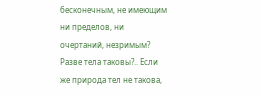бесконечным, не имеющим ни пределов, ни очертаний, незримым? Разве тела таковы?.. Если же природа тел не такова,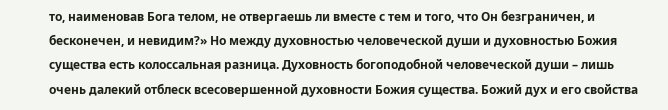то, наименовав Бога телом, не отвергаешь ли вместе с тем и того, что Он безграничен, и бесконечен, и невидим?» Но между духовностью человеческой души и духовностью Божия существа есть колоссальная разница. Духовность богоподобной человеческой души – лишь очень далекий отблеск всесовершенной духовности Божия существа. Божий дух и его свойства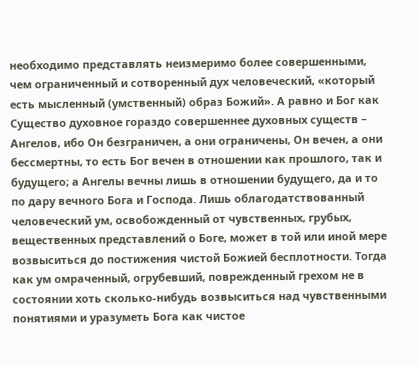необходимо представлять неизмеримо более совершенными, чем ограниченный и сотворенный дух человеческий, «который есть мысленный (умственный) образ Божий». А равно и Бог как Существо духовное гораздо совершеннее духовных существ – Ангелов, ибо Он безграничен, а они ограничены, Он вечен, а они бессмертны, то есть Бог вечен в отношении как прошлого, так и будущего; а Ангелы вечны лишь в отношении будущего, да и то по дару вечного Бога и Господа. Лишь облагодатствованный человеческий ум, освобожденный от чувственных, грубых, вещественных представлений о Боге, может в той или иной мере возвыситься до постижения чистой Божией бесплотности. Тогда как ум омраченный, огрубевший, поврежденный грехом не в состоянии хоть сколько-нибудь возвыситься над чувственными понятиями и уразуметь Бога как чистое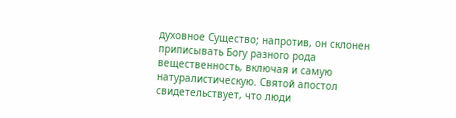духовное Существо; напротив, он склонен приписывать Богу разного рода вещественность, включая и самую натуралистическую. Святой апостол свидетельствует, что люди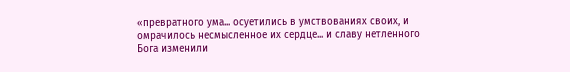«превратного ума... осуетились в умствованиях своих, и омрачилось несмысленное их сердце... и славу нетленного Бога изменили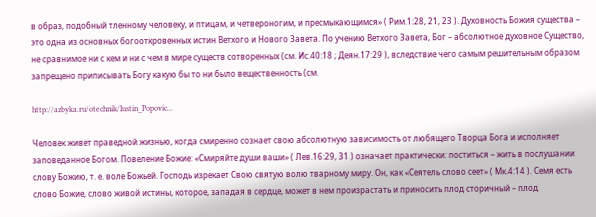в образ, подобный тленному человеку, и птицам, и четвероногим, и пресмыкающимся» ( Рим.1:28, 21, 23 ). Духовность Божия существа – это одна из основных богооткровенных истин Ветхого и Нового Завета. По учению Ветхого Завета, Бог – абсолютное духовное Существо, не сравнимое ни с кем и ни с чем в мире существ сотворенных (см. Ис.40:18 ; Деян.17:29 ), вследствие чего самым решительным образом запрещено приписывать Богу какую бы то ни было вещественность (см.

http://azbyka.ru/otechnik/Iustin_Popovic...

Человек живет праведной жизнью, когда смиренно сознает свою абсолютную зависимость от любящего Творца Бога и исполняет заповеданное Богом. Повеление Божие: «Смиряйте души ваши» ( Лев.16:29, 31 ) означает практически: поститься – жить в послушании слову Божию, т. е. воле Божьей. Господь изрекает Свою святую волю тварному миру. Он, как «Сеятель слово сеет» ( Мк.4:14 ). Семя есть слово Божие, слово живой истины, которое, западая в сердце, может в нем произрастать и приносить плод сторичный – плод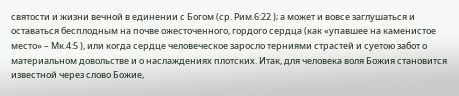святости и жизни вечной в единении с Богом (ср. Рим.6:22 ); а может и вовсе заглушаться и оставаться бесплодным на почве ожесточенного, гордого сердца (как «упавшее на каменистое место» – Мк.4:5 ), или когда сердце человеческое заросло терниями страстей и суетою забот о материальном довольстве и о наслаждениях плотских. Итак, для человека воля Божия становится известной через слово Божие,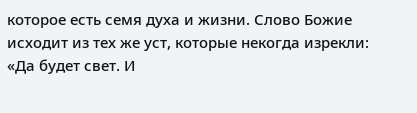которое есть семя духа и жизни. Слово Божие исходит из тех же уст, которые некогда изрекли: «Да будет свет. И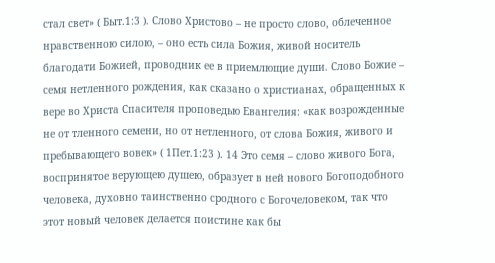стал свет» ( Быт.1:3 ). Слово Христово – не просто слово, облеченное нравственною силою, – оно есть сила Божия, живой носитель благодати Божией, проводник ее в приемлющие души. Слово Божие – семя нетленного рождения, как сказано о христианах, обращенных к вере во Христа Спасителя проповедью Евангелия: «как возрожденные не от тленного семени, но от нетленного, от слова Божия, живого и пребывающего вовек» ( 1Пет.1:23 ). 14 Это семя – слово живого Бога, воспринятое верующею душею, образует в ней нового Богоподобного человека, духовно таинственно сродного с Богочеловеком, так что этот новый человек делается поистине как бы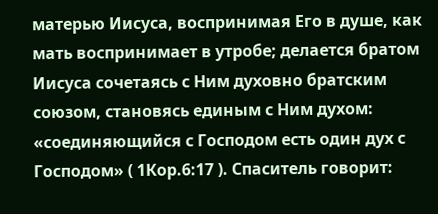матерью Иисуса, воспринимая Его в душе, как мать воспринимает в утробе; делается братом Иисуса сочетаясь с Ним духовно братским союзом, становясь единым с Ним духом: «соединяющийся с Господом есть один дух с Господом» ( 1Кор.6:17 ). Спаситель говорит: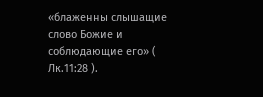«блаженны слышащие слово Божие и соблюдающие его» ( Лк.11:28 ).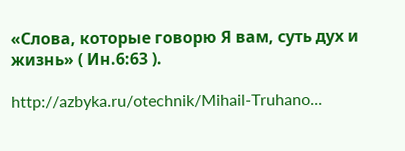«Слова, которые говорю Я вам, суть дух и жизнь» ( Ин.6:63 ).

http://azbyka.ru/otechnik/Mihail-Truhano...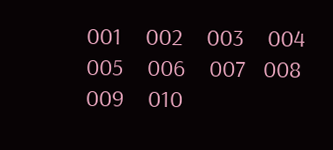001    002    003    004    005    006    007   008     009    010